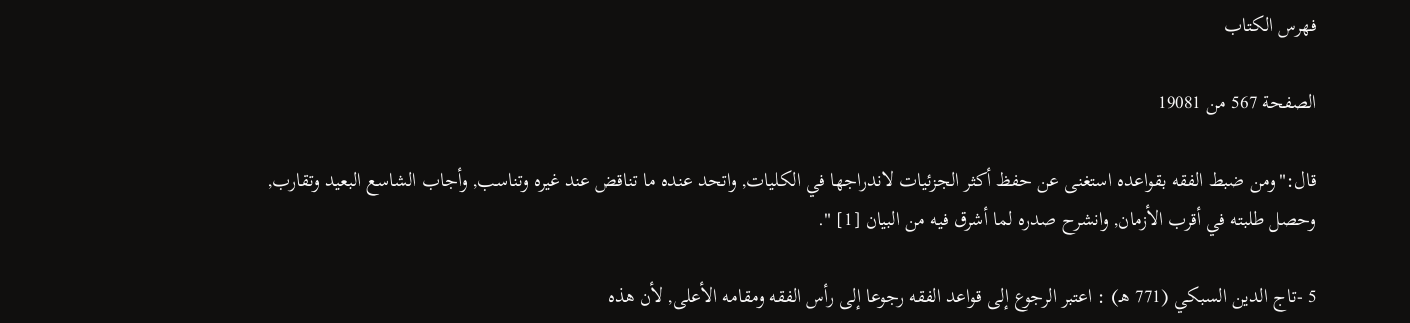فهرس الكتاب

الصفحة 567 من 19081

قال:"ومن ضبط الفقه بقواعده استغنى عن حفظ أكثر الجزئيات لاندراجها في الكليات, واتحد عنده ما تناقض عند غيره وتناسب, وأجاب الشاسع البعيد وتقارب, وحصل طلبته في أقرب الأزمان, وانشرح صدره لما أشرق فيه من البيان [1] ".

5 -تاج الدين السبكي (771 هـ) : اعتبر الرجوع إلى قواعد الفقه رجوعا إلى رأس الفقه ومقامه الأعلى, لأن هذه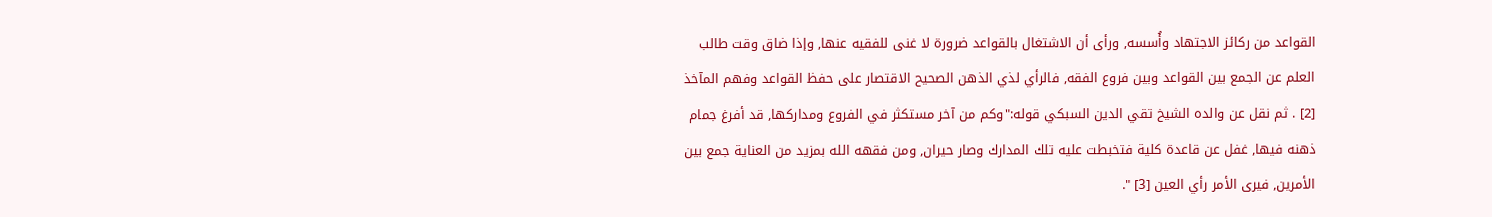القواعد من ركائز الاجتهاد وأُسسه, ورأى أن الاشتغال بالقواعد ضرورة لا غنى للفقيه عنها, وإذا ضاق وقت طالب العلم عن الجمع بين القواعد وبين فروع الفقه, فالرأي لذي الذهن الصحيح الاقتصار على حفظ القواعد وفهم المآخذ [2] . ثم نقل عن والده الشيخ تقي الدين السبكي قوله:"وكم من آخر مستكثر في الفروع ومداركها, قد أفرغ جمام ذهنه فيها, غفل عن قاعدة كلية فتخبطت عليه تلك المدارك وصار حيران, ومن فقهه الله بمزيد من العناية جمع بين الأمرين, فيرى الأمر رأي العين [3] ".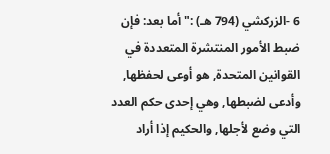6 -الزركشي (794 هـ) :"أما بعد: فإن ضبط الأمور المنتشرة المتعددة في القوانين المتحدة, هو أوعى لحفظها, وأدعى لضبطها, وهي إحدى حكم العدد التي وضع لأجلها, والحكيم إذا أراد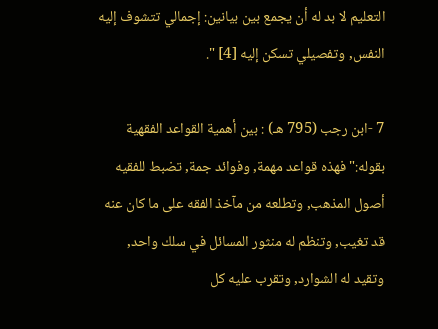التعليم لا بد له أن يجمع بين بيانين: إجمالي تتشوف إليه النفس, وتفصيلي تسكن إليه [4] ".

7 -ابن رجب (795 هـ) : بين أهمية القواعد الفقهية بقوله:"فهذه قواعد مهمة, وفوائد جمة, تضبط للفقيه أصول المذهب, وتطلعه من مآخذ الفقه على ما كان عنه قد تغيب, وتنظم له منثور المسائل في سلك واحد, وتقيد له الشوارد, وتقرب عليه كل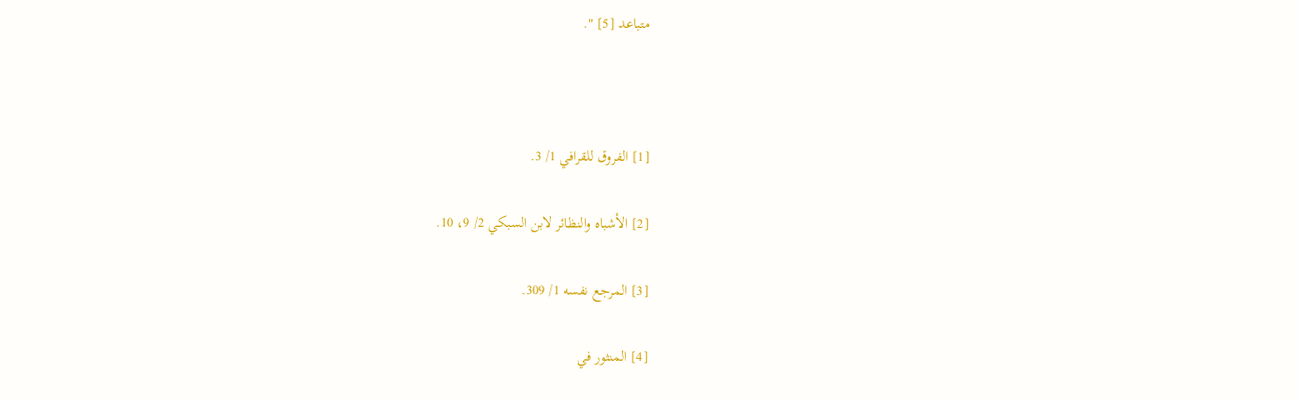متباعد [5] ".



[1] الفروق للقرافي 1/ 3.

[2] الأشباه والنظائر لابن السبكي 2/ 9، 10.

[3] المرجع نفسه 1/ 309.

[4] المنثور في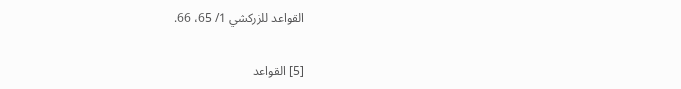القواعد للزركشي 1/ 65، 66.

[5] القواعد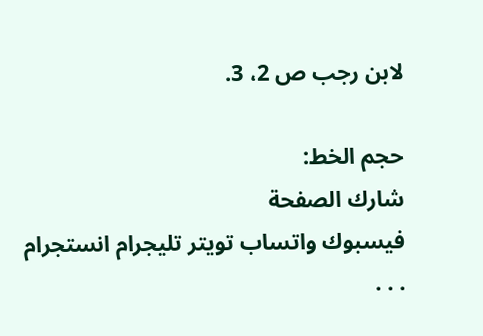لابن رجب ص 2، 3.

حجم الخط:
شارك الصفحة
فيسبوك واتساب تويتر تليجرام انستجرام
. . .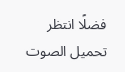فضلًا انتظر تحميل الصوت